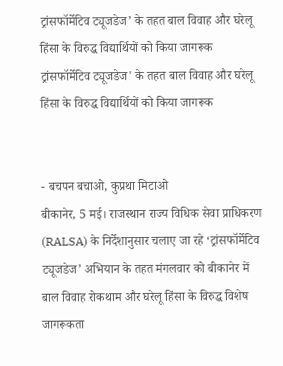ट्रांसफॉर्मेटिव ट्यूजडेज’ के तहत बाल विवाह और घरेलू हिंसा के विरुद्ध विद्यार्थियों को किया जागरूक
ट्रांसफॉर्मेटिव ट्यूजडेज' के तहत बाल विवाह और घरेलू हिंसा के विरुद्ध विद्यार्थियों को किया जागरूक


- बचपन बचाओ, कुप्रथा मिटाओ
बीकानेर, 5 मई। राजस्थान राज्य विधिक सेवा प्राधिकरण (RALSA) के निर्देशानुसार चलाए जा रहे ‘ट्रांसफॉर्मेटिव ट्यूजडेज’ अभियान के तहत मंगलवार को बीकानेर में बाल विवाह रोकथाम और घरेलू हिंसा के विरुद्ध विशेष जागरूकता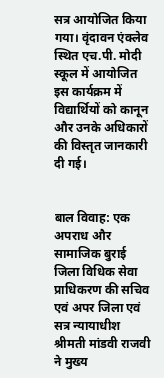सत्र आयोजित किया गया। वृंदावन एंक्लेव स्थित एच.पी. मोदी स्कूल में आयोजित इस कार्यक्रम में विद्यार्थियों को कानून और उनके अधिकारों की विस्तृत जानकारी दी गई।


बाल विवाह: एक अपराध और सामाजिक बुराई
जिला विधिक सेवा प्राधिकरण की सचिव एवं अपर जिला एवं सत्र न्यायाधीश श्रीमती मांडवी राजवी ने मुख्य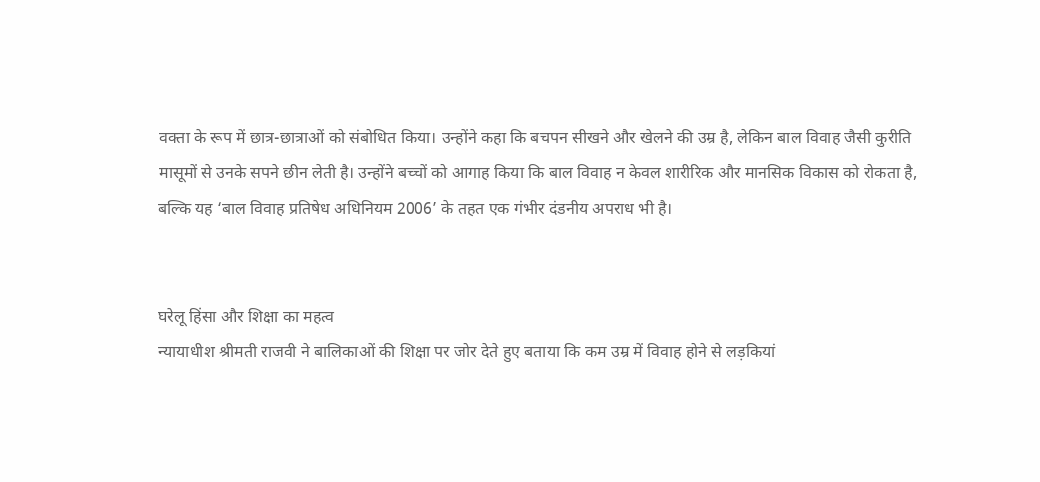वक्ता के रूप में छात्र-छात्राओं को संबोधित किया। उन्होंने कहा कि बचपन सीखने और खेलने की उम्र है, लेकिन बाल विवाह जैसी कुरीति मासूमों से उनके सपने छीन लेती है। उन्होंने बच्चों को आगाह किया कि बाल विवाह न केवल शारीरिक और मानसिक विकास को रोकता है, बल्कि यह ‘बाल विवाह प्रतिषेध अधिनियम 2006’ के तहत एक गंभीर दंडनीय अपराध भी है।


घरेलू हिंसा और शिक्षा का महत्व
न्यायाधीश श्रीमती राजवी ने बालिकाओं की शिक्षा पर जोर देते हुए बताया कि कम उम्र में विवाह होने से लड़कियां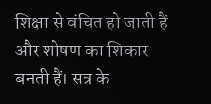शिक्षा से वंचित हो जाती हैं और शोषण का शिकार बनती हैं। सत्र के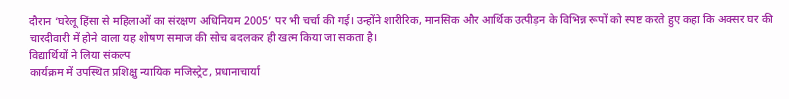दौरान ‘घरेलू हिंसा से महिलाओं का संरक्षण अधिनियम 2005’ पर भी चर्चा की गई। उन्होंने शारीरिक, मानसिक और आर्थिक उत्पीड़न के विभिन्न रूपों को स्पष्ट करते हुए कहा कि अक्सर घर की चारदीवारी में होने वाला यह शोषण समाज की सोच बदलकर ही खत्म किया जा सकता है।
विद्यार्थियों ने लिया संकल्प
कार्यक्रम में उपस्थित प्रशिक्षु न्यायिक मजिस्ट्रेट, प्रधानाचार्या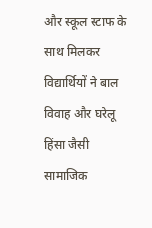और स्कूल स्टाफ के साथ मिलकर विद्यार्थियों ने बाल विवाह और घरेलू हिंसा जैसी सामाजिक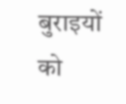बुराइयों को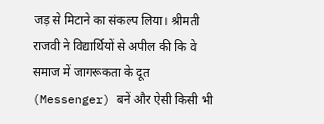जड़ से मिटाने का संकल्प लिया। श्रीमती राजवी ने विद्यार्थियों से अपील की कि वे समाज में जागरूकता के दूत (Messenger) बनें और ऐसी किसी भी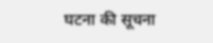घटना की सूचना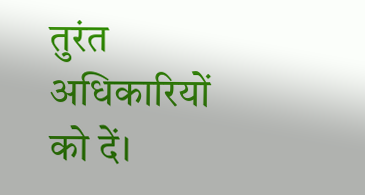तुरंत अधिकारियों को दें।